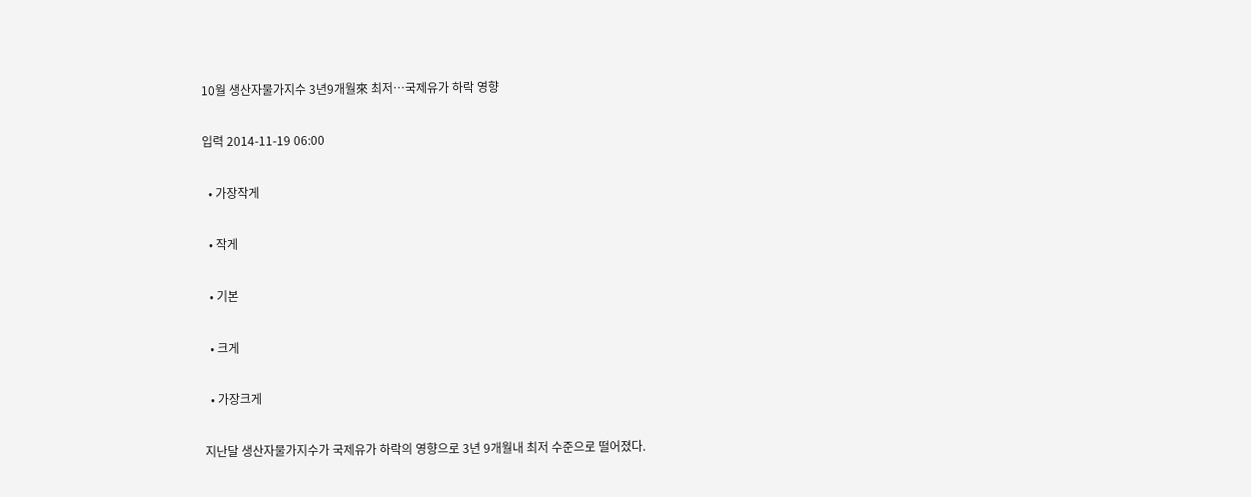10월 생산자물가지수 3년9개월來 최저…국제유가 하락 영향

입력 2014-11-19 06:00

  • 가장작게

  • 작게

  • 기본

  • 크게

  • 가장크게

지난달 생산자물가지수가 국제유가 하락의 영향으로 3년 9개월내 최저 수준으로 떨어졌다.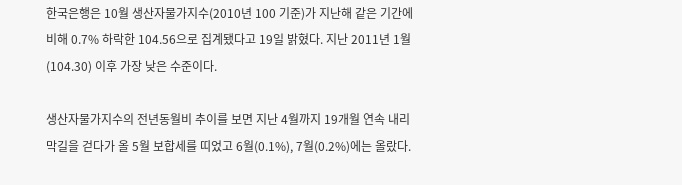한국은행은 10월 생산자물가지수(2010년 100 기준)가 지난해 같은 기간에 비해 0.7% 하락한 104.56으로 집계됐다고 19일 밝혔다. 지난 2011년 1월(104.30) 이후 가장 낮은 수준이다.

생산자물가지수의 전년동월비 추이를 보면 지난 4월까지 19개월 연속 내리막길을 걷다가 올 5월 보합세를 띠었고 6월(0.1%), 7월(0.2%)에는 올랐다.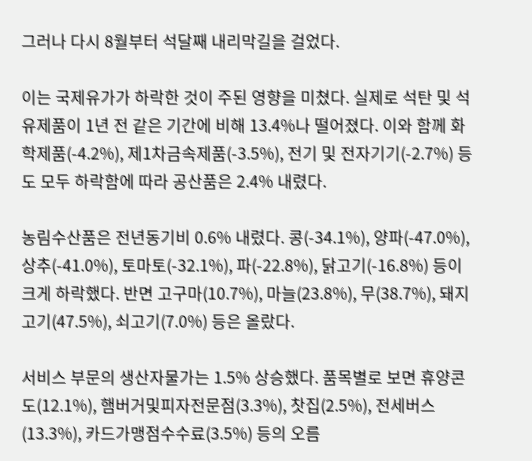그러나 다시 8월부터 석달째 내리막길을 걸었다.

이는 국제유가가 하락한 것이 주된 영향을 미쳤다. 실제로 석탄 및 석유제품이 1년 전 같은 기간에 비해 13.4%나 떨어졌다. 이와 함께 화학제품(-4.2%), 제1차금속제품(-3.5%), 전기 및 전자기기(-2.7%) 등도 모두 하락함에 따라 공산품은 2.4% 내렸다.

농림수산품은 전년동기비 0.6% 내렸다. 콩(-34.1%), 양파(-47.0%), 상추(-41.0%), 토마토(-32.1%), 파(-22.8%), 닭고기(-16.8%) 등이 크게 하락했다. 반면 고구마(10.7%), 마늘(23.8%), 무(38.7%), 돼지고기(47.5%), 쇠고기(7.0%) 등은 올랐다.

서비스 부문의 생산자물가는 1.5% 상승했다. 품목별로 보면 휴양콘도(12.1%), 햄버거및피자전문점(3.3%), 찻집(2.5%), 전세버스(13.3%), 카드가맹점수수료(3.5%) 등의 오름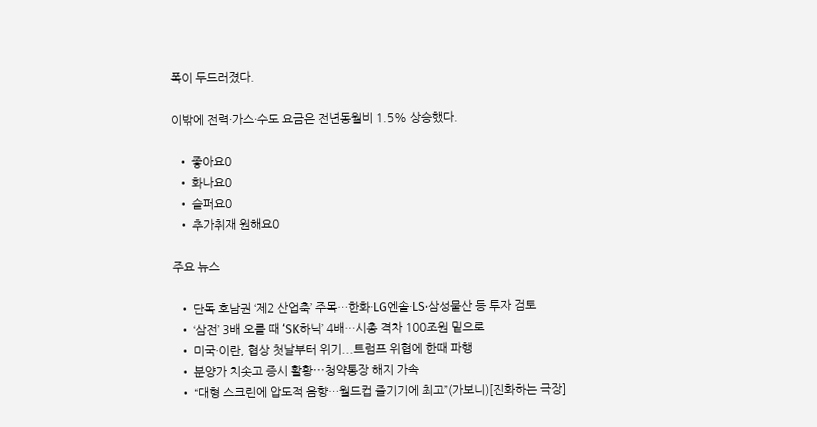폭이 두드러졌다.

이밖에 전력·가스·수도 요금은 전년동월비 1.5% 상승했다.

  • 좋아요0
  • 화나요0
  • 슬퍼요0
  • 추가취재 원해요0

주요 뉴스

  • 단독 호남권 ‘제2 산업축’ 주목…한화·LG엔솔·LS·삼성물산 등 투자 검토
  • ‘삼전’ 3배 오를 때 ‘SK하닉’ 4배…시총 격차 100조원 밑으로
  • 미국·이란, 협상 첫날부터 위기...트럼프 위협에 한때 파행
  • 분양가 치솟고 증시 활황⋯청약통장 해지 가속
  • “대형 스크린에 압도적 음향…월드컵 즐기기에 최고”(가보니)[진화하는 극장]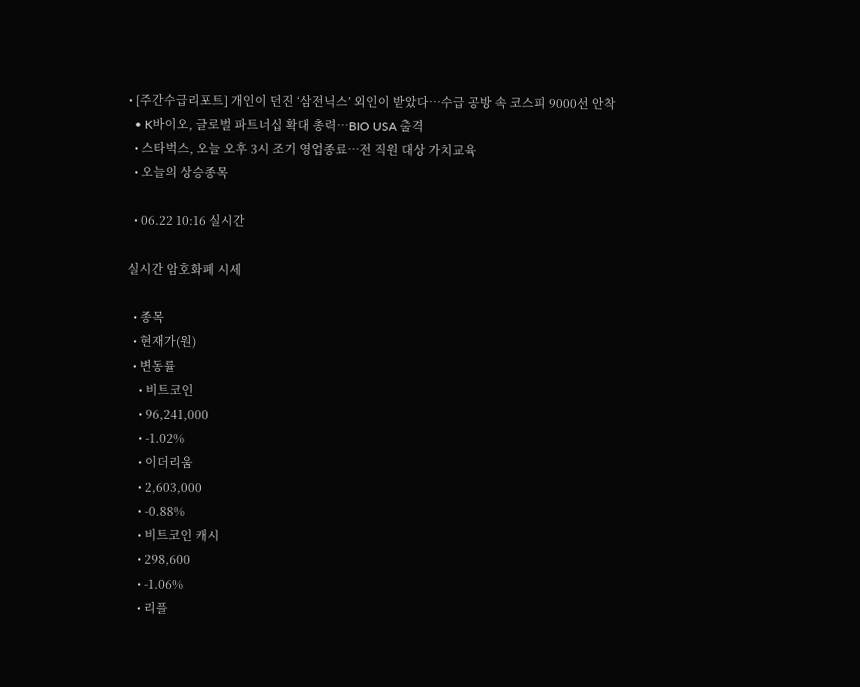• [주간수급리포트] 개인이 던진 ‘삼전닉스’ 외인이 받았다⋯수급 공방 속 코스피 9000선 안착
  • K바이오, 글로벌 파트너십 확대 총력…BIO USA 출격
  • 스타벅스, 오늘 오후 3시 조기 영업종료⋯전 직원 대상 가치교육
  • 오늘의 상승종목

  • 06.22 10:16 실시간

실시간 암호화폐 시세

  • 종목
  • 현재가(원)
  • 변동률
    • 비트코인
    • 96,241,000
    • -1.02%
    • 이더리움
    • 2,603,000
    • -0.88%
    • 비트코인 캐시
    • 298,600
    • -1.06%
    • 리플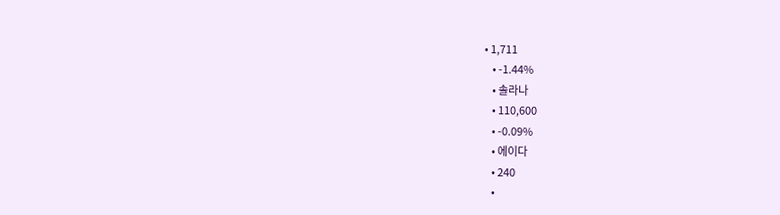• 1,711
    • -1.44%
    • 솔라나
    • 110,600
    • -0.09%
    • 에이다
    • 240
    •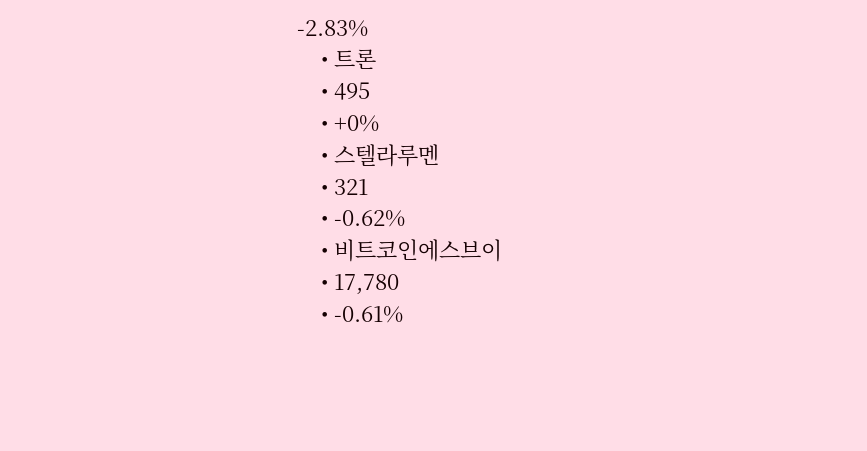-2.83%
    • 트론
    • 495
    • +0%
    • 스텔라루멘
    • 321
    • -0.62%
    • 비트코인에스브이
    • 17,780
    • -0.61%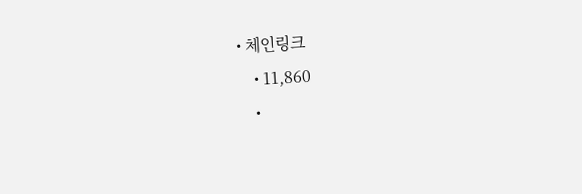• 체인링크
    • 11,860
    •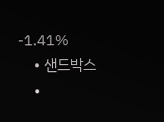-1.41%
    • 샌드박스
    •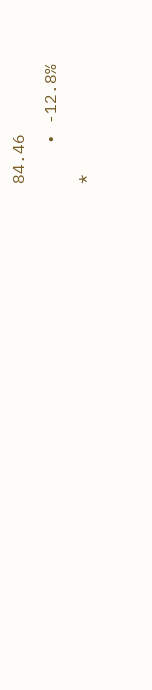84.46
    • -12.8%
*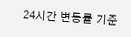24시간 변동률 기준